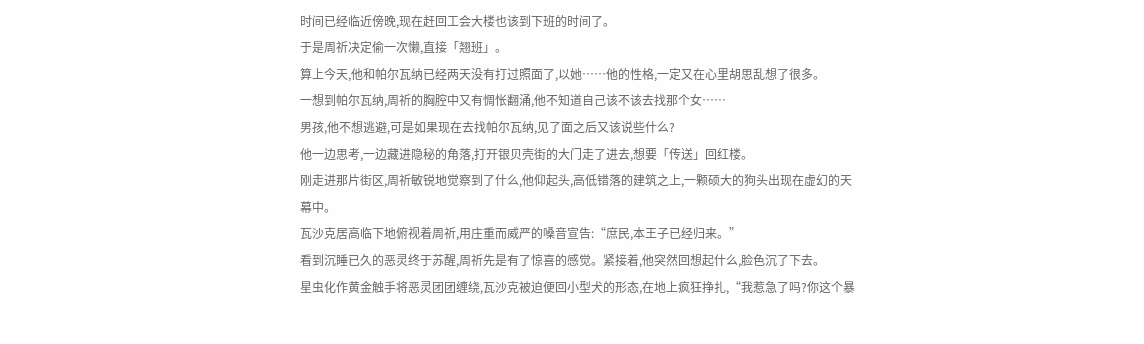时间已经临近傍晚,现在赶回工会大楼也该到下班的时间了。
于是周祈决定偷一次懒,直接「翘班」。
算上今天,他和帕尔瓦纳已经两天没有打过照面了,以她……他的性格,一定又在心里胡思乱想了很多。
一想到帕尔瓦纳,周祈的胸腔中又有惆怅翻涌,他不知道自己该不该去找那个女……
男孩,他不想逃避,可是如果现在去找帕尔瓦纳,见了面之后又该说些什么?
他一边思考,一边藏进隐秘的角落,打开银贝壳街的大门走了进去,想要「传送」回红楼。
刚走进那片街区,周祈敏锐地觉察到了什么,他仰起头,高低错落的建筑之上,一颗硕大的狗头出现在虚幻的天幕中。
瓦沙克居高临下地俯视着周祈,用庄重而威严的嗓音宣告:“庶民,本王子已经归来。”
看到沉睡已久的恶灵终于苏醒,周祈先是有了惊喜的感觉。紧接着,他突然回想起什么,脸色沉了下去。
星虫化作黄金触手将恶灵团团缠绕,瓦沙克被迫便回小型犬的形态,在地上疯狂挣扎,“我惹急了吗?你这个暴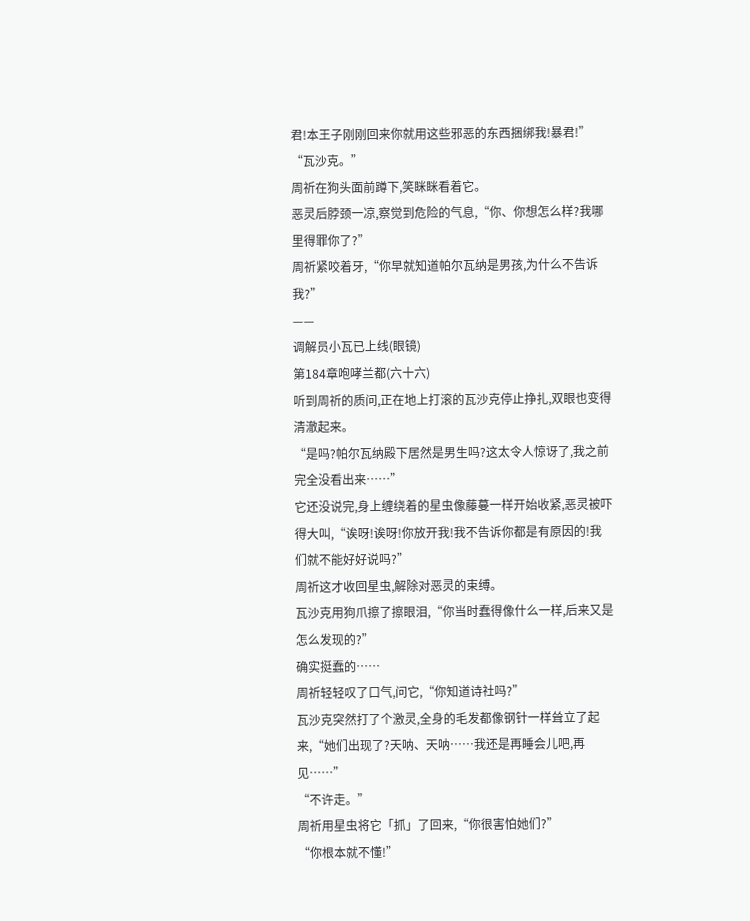君!本王子刚刚回来你就用这些邪恶的东西捆绑我!暴君!”
“瓦沙克。”
周祈在狗头面前蹲下,笑眯眯看着它。
恶灵后脖颈一凉,察觉到危险的气息,“你、你想怎么样?我哪里得罪你了?”
周祈紧咬着牙,“你早就知道帕尔瓦纳是男孩,为什么不告诉我?”
——
调解员小瓦已上线(眼镜)
第184章咆哮兰都(六十六)
听到周祈的质问,正在地上打滚的瓦沙克停止挣扎,双眼也变得清澈起来。
“是吗?帕尔瓦纳殿下居然是男生吗?这太令人惊讶了,我之前完全没看出来……”
它还没说完,身上缠绕着的星虫像藤蔓一样开始收紧,恶灵被吓得大叫,“诶呀!诶呀!你放开我!我不告诉你都是有原因的!我们就不能好好说吗?”
周祈这才收回星虫,解除对恶灵的束缚。
瓦沙克用狗爪擦了擦眼泪,“你当时蠢得像什么一样,后来又是怎么发现的?”
确实挺蠢的……
周祈轻轻叹了口气,问它,“你知道诗社吗?”
瓦沙克突然打了个激灵,全身的毛发都像钢针一样耸立了起来,“她们出现了?天呐、天呐……我还是再睡会儿吧,再见……”
“不许走。”
周祈用星虫将它「抓」了回来,“你很害怕她们?”
“你根本就不懂!”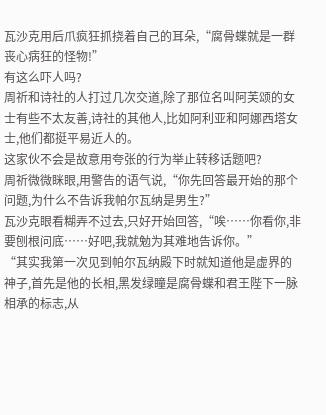瓦沙克用后爪疯狂抓挠着自己的耳朵,“腐骨蝶就是一群丧心病狂的怪物!”
有这么吓人吗?
周祈和诗社的人打过几次交道,除了那位名叫阿芙颂的女士有些不太友善,诗社的其他人,比如阿利亚和阿娜西塔女士,他们都挺平易近人的。
这家伙不会是故意用夸张的行为举止转移话题吧?
周祈微微眯眼,用警告的语气说,“你先回答最开始的那个问题,为什么不告诉我帕尔瓦纳是男生?”
瓦沙克眼看糊弄不过去,只好开始回答,“唉……你看你,非要刨根问底……好吧,我就勉为其难地告诉你。”
“其实我第一次见到帕尔瓦纳殿下时就知道他是虚界的神子,首先是他的长相,黑发绿瞳是腐骨蝶和君王陛下一脉相承的标志,从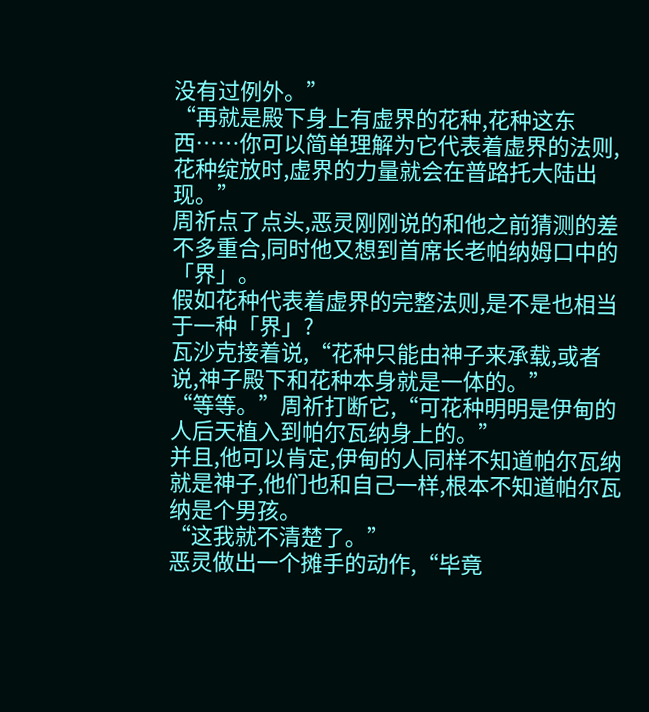没有过例外。”
“再就是殿下身上有虚界的花种,花种这东西……你可以简单理解为它代表着虚界的法则,花种绽放时,虚界的力量就会在普路托大陆出现。”
周祈点了点头,恶灵刚刚说的和他之前猜测的差不多重合,同时他又想到首席长老帕纳姆口中的「界」。
假如花种代表着虚界的完整法则,是不是也相当于一种「界」?
瓦沙克接着说,“花种只能由神子来承载,或者说,神子殿下和花种本身就是一体的。”
“等等。”周祈打断它,“可花种明明是伊甸的人后天植入到帕尔瓦纳身上的。”
并且,他可以肯定,伊甸的人同样不知道帕尔瓦纳就是神子,他们也和自己一样,根本不知道帕尔瓦纳是个男孩。
“这我就不清楚了。”
恶灵做出一个摊手的动作,“毕竟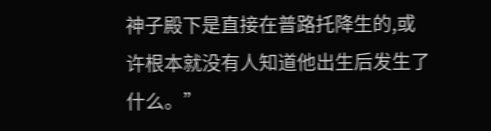神子殿下是直接在普路托降生的,或许根本就没有人知道他出生后发生了什么。”